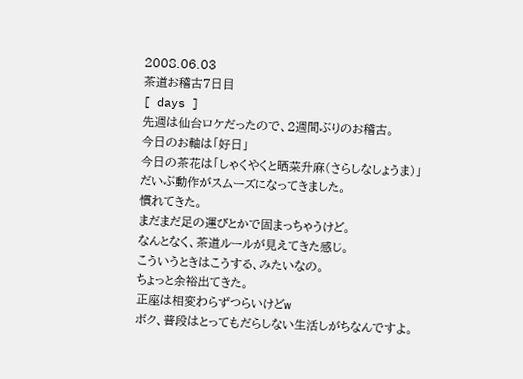2008.06.03
茶道お稽古7日目
[ days ]
先週は仙台ロケだったので、2週間ぶりのお稽古。
今日のお軸は「好日」
今日の茶花は「しゃくやくと晒菜升麻(さらしなしょうま)」
だいぶ動作がスムーズになってきました。
慣れてきた。
まだまだ足の運びとかで固まっちゃうけど。
なんとなく、茶道ルールが見えてきた感じ。
こういうときはこうする、みたいなの。
ちょっと余裕出てきた。
正座は相変わらずつらいけどw
ボク、普段はとってもだらしない生活しがちなんですよ。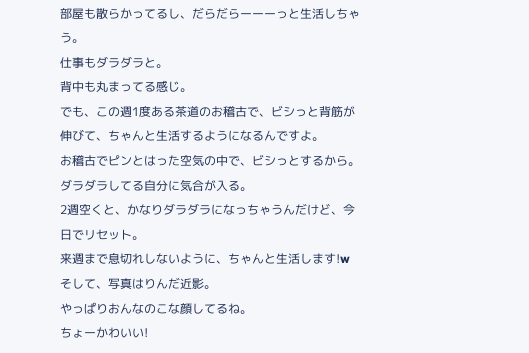部屋も散らかってるし、だらだらーーーっと生活しちゃう。
仕事もダラダラと。
背中も丸まってる感じ。
でも、この週1度ある茶道のお稽古で、ビシっと背筋が伸びて、ちゃんと生活するようになるんですよ。
お稽古でピンとはった空気の中で、ビシっとするから。
ダラダラしてる自分に気合が入る。
2週空くと、かなりダラダラになっちゃうんだけど、今日でリセット。
来週まで息切れしないように、ちゃんと生活します!w
そして、写真はりんだ近影。
やっぱりおんなのこな顔してるね。
ちょーかわいい!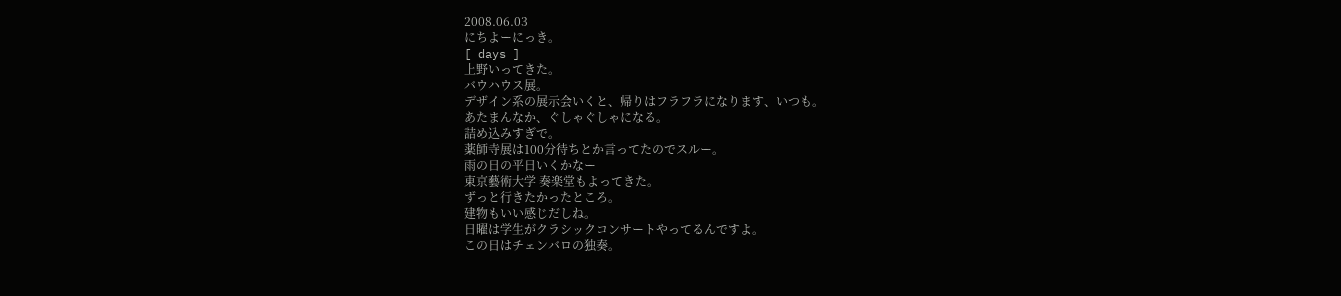2008.06.03
にちよーにっき。
[ days ]
上野いってきた。
バウハウス展。
デザイン系の展示会いくと、帰りはフラフラになります、いつも。
あたまんなか、ぐしゃぐしゃになる。
詰め込みすぎで。
薬師寺展は100分待ちとか言ってたのでスルー。
雨の日の平日いくかなー
東京藝術大学 奏楽堂もよってきた。
ずっと行きたかったところ。
建物もいい感じだしね。
日曜は学生がクラシックコンサートやってるんですよ。
この日はチェンバロの独奏。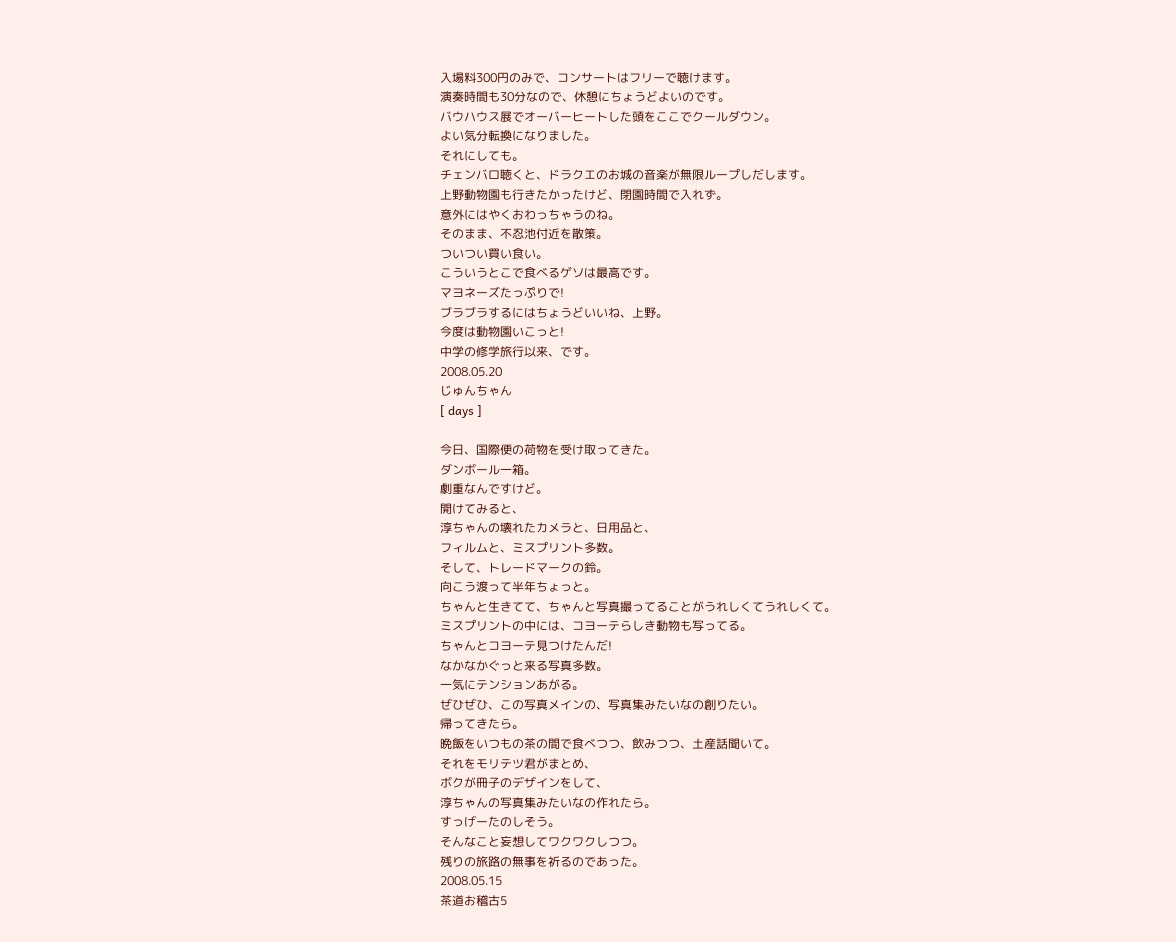入場料300円のみで、コンサートはフリーで聴けます。
演奏時間も30分なので、休憩にちょうどよいのです。
バウハウス展でオーバーヒートした頭をここでクールダウン。
よい気分転換になりました。
それにしても。
チェンバロ聴くと、ドラクエのお城の音楽が無限ループしだします。
上野動物園も行きたかったけど、閉園時間で入れず。
意外にはやくおわっちゃうのね。
そのまま、不忍池付近を散策。
ついつい買い食い。
こういうとこで食べるゲソは最高です。
マヨネーズたっぷりで!
ブラブラするにはちょうどいいね、上野。
今度は動物園いこっと!
中学の修学旅行以来、です。
2008.05.20
じゅんちゃん
[ days ]

今日、国際便の荷物を受け取ってきた。
ダンボール一箱。
劇重なんですけど。
開けてみると、
淳ちゃんの壊れたカメラと、日用品と、
フィルムと、ミスプリント多数。
そして、トレードマークの鈴。
向こう渡って半年ちょっと。
ちゃんと生きてて、ちゃんと写真撮ってることがうれしくてうれしくて。
ミスプリントの中には、コヨーテらしき動物も写ってる。
ちゃんとコヨーテ見つけたんだ!
なかなかぐっと来る写真多数。
一気にテンションあがる。
ぜひぜひ、この写真メインの、写真集みたいなの創りたい。
帰ってきたら。
晩飯をいつもの茶の間で食べつつ、飲みつつ、土産話聞いて。
それをモリテツ君がまとめ、
ボクが冊子のデザインをして、
淳ちゃんの写真集みたいなの作れたら。
すっげーたのしそう。
そんなこと妄想してワクワクしつつ。
残りの旅路の無事を祈るのであった。
2008.05.15
茶道お稽古5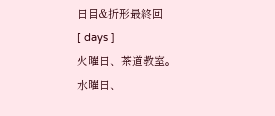日目&折形最終回
[ days ]
火曜日、茶道教室。
水曜日、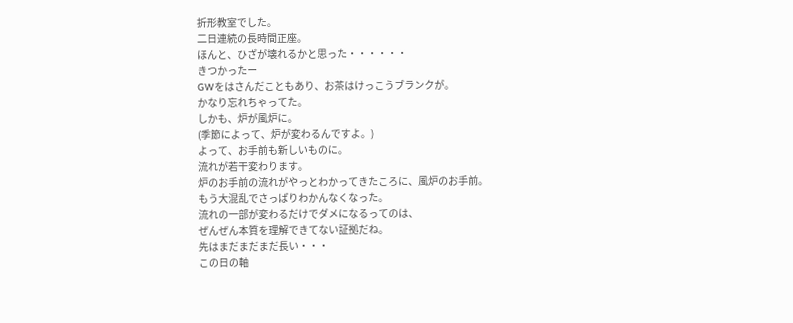折形教室でした。
二日連続の長時間正座。
ほんと、ひざが壊れるかと思った・・・・・・
きつかったー
GWをはさんだこともあり、お茶はけっこうブランクが。
かなり忘れちゃってた。
しかも、炉が風炉に。
(季節によって、炉が変わるんですよ。)
よって、お手前も新しいものに。
流れが若干変わります。
炉のお手前の流れがやっとわかってきたころに、風炉のお手前。
もう大混乱でさっぱりわかんなくなった。
流れの一部が変わるだけでダメになるってのは、
ぜんぜん本質を理解できてない証拠だね。
先はまだまだまだ長い・・・
この日の軸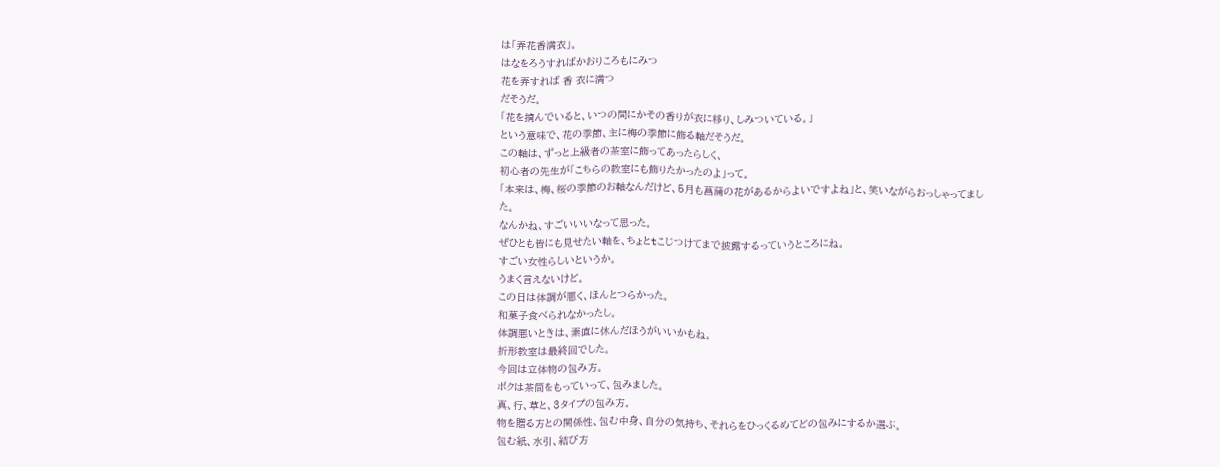は「弄花香満衣」。
はなをろうすればかおりころもにみつ
花を弄すれば 香 衣に満つ
だそうだ。
「花を摘んでいると、いつの間にかその香りが衣に移り、しみついている。」
という意味で、花の季節、主に梅の季節に飾る軸だそうだ。
この軸は、ずっと上級者の茶室に飾ってあったらしく、
初心者の先生が「こちらの教室にも飾りたかったのよ」って。
「本来は、梅、桜の季節のお軸なんだけど、5月も菖蒲の花があるからよいですよね」と、笑いながらおっしゃってました。
なんかね、すごいいいなって思った。
ぜひとも皆にも見せたい軸を、ちょとtこじつけてまで披露するっていうところにね。
すごい女性らしいというか。
うまく言えないけど。
この日は体調が悪く、ほんとつらかった。
和菓子食べられなかったし。
体調悪いときは、素直に休んだほうがいいかもね。
折形教室は最終回でした。
今回は立体物の包み方。
ボクは茶筒をもっていって、包みました。
真、行、草と、3タイプの包み方。
物を贈る方との関係性、包む中身、自分の気持ち、それらをひっくるめてどの包みにするか選ぶ。
包む紙、水引、結び方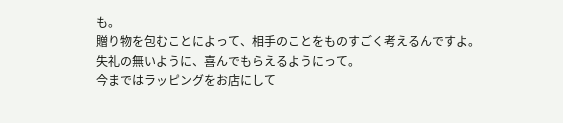も。
贈り物を包むことによって、相手のことをものすごく考えるんですよ。
失礼の無いように、喜んでもらえるようにって。
今まではラッピングをお店にして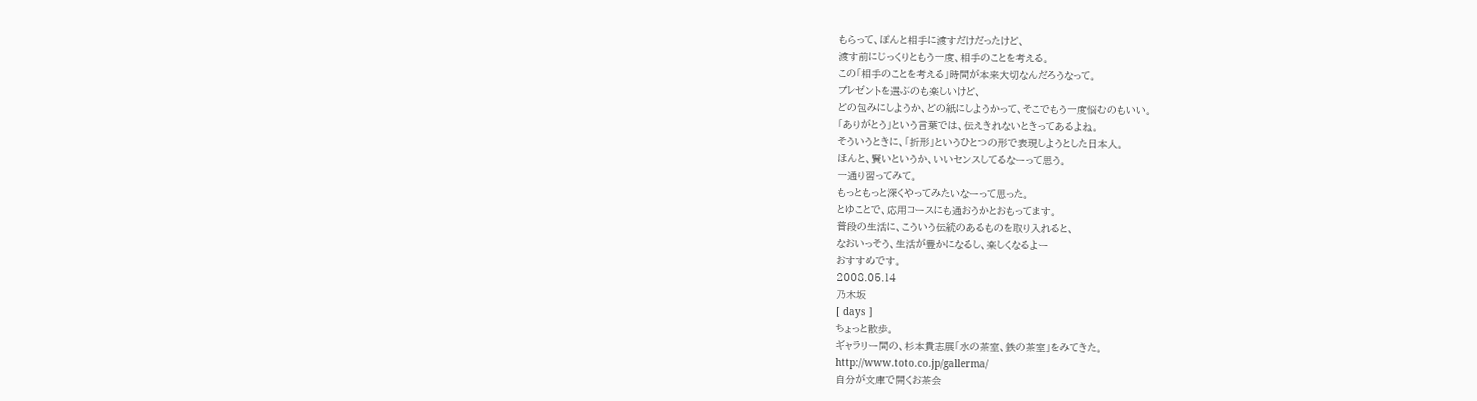もらって、ぽんと相手に渡すだけだったけど、
渡す前にじっくりともう一度、相手のことを考える。
この「相手のことを考える」時間が本来大切なんだろうなって。
プレゼントを選ぶのも楽しいけど、
どの包みにしようか、どの紙にしようかって、そこでもう一度悩むのもいい。
「ありがとう」という言葉では、伝えきれないときってあるよね。
そういうときに、「折形」というひとつの形で表現しようとした日本人。
ほんと、賢いというか、いいセンスしてるなーって思う。
一通り習ってみて。
もっともっと深くやってみたいなーって思った。
とゆことで、応用コースにも通おうかとおもってます。
普段の生活に、こういう伝統のあるものを取り入れると、
なおいっそう、生活が豊かになるし、楽しくなるよー
おすすめです。
2008.05.14
乃木坂
[ days ]
ちょっと散歩。
ギャラリー間の、杉本貴志展「水の茶室、鉄の茶室」をみてきた。
http://www.toto.co.jp/gallerma/
自分が文庫で開くお茶会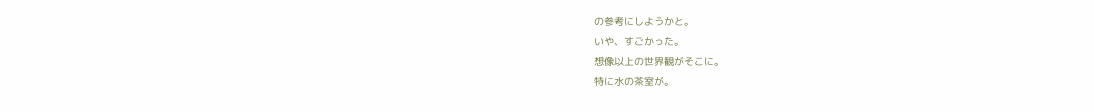の参考にしようかと。
いや、すごかった。
想像以上の世界観がそこに。
特に水の茶室が。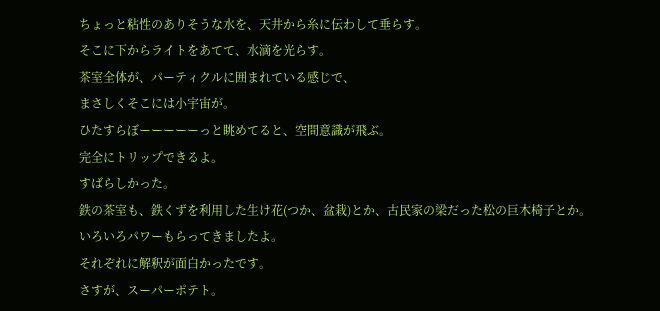ちょっと粘性のありそうな水を、天井から糸に伝わして垂らす。
そこに下からライトをあてて、水滴を光らす。
茶室全体が、パーティクルに囲まれている感じで、
まさしくそこには小宇宙が。
ひたすらぼーーーーーっと眺めてると、空間意識が飛ぶ。
完全にトリップできるよ。
すばらしかった。
鉄の茶室も、鉄くずを利用した生け花(つか、盆栽)とか、古民家の梁だった松の巨木椅子とか。
いろいろパワーもらってきましたよ。
それぞれに解釈が面白かったです。
さすが、スーパーポテト。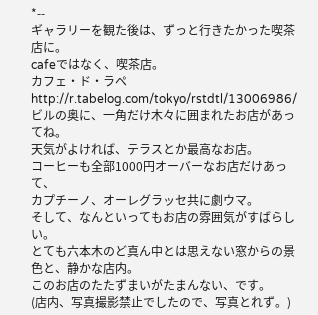*--
ギャラリーを観た後は、ずっと行きたかった喫茶店に。
cafeではなく、喫茶店。
カフェ・ド・ラペ
http://r.tabelog.com/tokyo/rstdtl/13006986/
ビルの奥に、一角だけ木々に囲まれたお店があってね。
天気がよければ、テラスとか最高なお店。
コーヒーも全部1000円オーバーなお店だけあって、
カプチーノ、オーレグラッセ共に劇ウマ。
そして、なんといってもお店の雰囲気がすばらしい。
とても六本木のど真ん中とは思えない窓からの景色と、静かな店内。
このお店のたたずまいがたまんない、です。
(店内、写真撮影禁止でしたので、写真とれず。)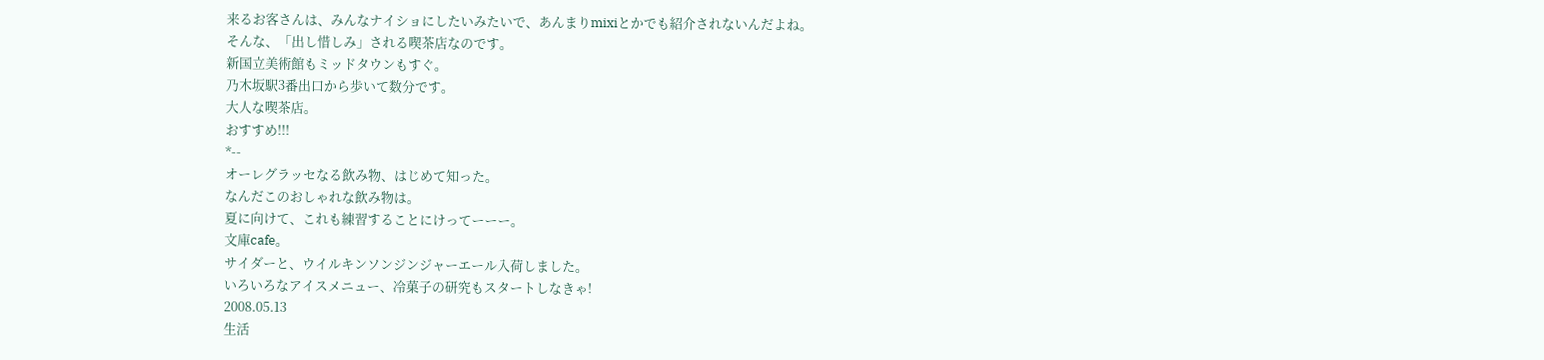来るお客さんは、みんなナイショにしたいみたいで、あんまりmixiとかでも紹介されないんだよね。
そんな、「出し惜しみ」される喫茶店なのです。
新国立美術館もミッドタウンもすぐ。
乃木坂駅3番出口から歩いて数分です。
大人な喫茶店。
おすすめ!!!
*--
オーレグラッセなる飲み物、はじめて知った。
なんだこのおしゃれな飲み物は。
夏に向けて、これも練習することにけってーーー。
文庫cafe。
サイダーと、ウイルキンソンジンジャーエール入荷しました。
いろいろなアイスメニュー、冷菓子の研究もスタートしなきゃ!
2008.05.13
生活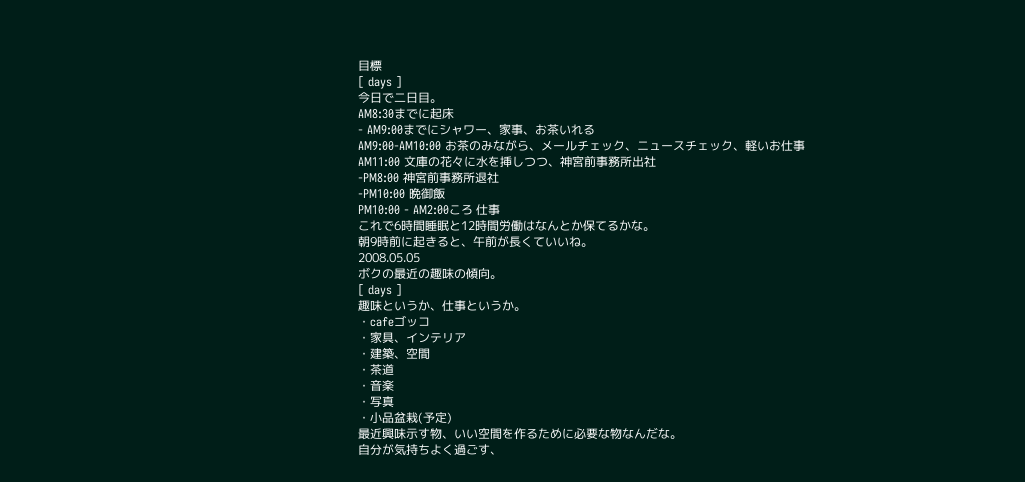目標
[ days ]
今日で二日目。
AM8:30までに起床
- AM9:00までにシャワー、家事、お茶いれる
AM9:00-AM10:00 お茶のみながら、メールチェック、ニュースチェック、軽いお仕事
AM11:00 文庫の花々に水を挿しつつ、神宮前事務所出社
-PM8:00 神宮前事務所退社
-PM10:00 晩御飯
PM10:00 - AM2:00ころ 仕事
これで6時間睡眠と12時間労働はなんとか保てるかな。
朝9時前に起きると、午前が長くていいね。
2008.05.05
ボクの最近の趣味の傾向。
[ days ]
趣味というか、仕事というか。
・cafeゴッコ
・家具、インテリア
・建築、空間
・茶道
・音楽
・写真
・小品盆栽(予定)
最近興味示す物、いい空間を作るために必要な物なんだな。
自分が気持ちよく過ごす、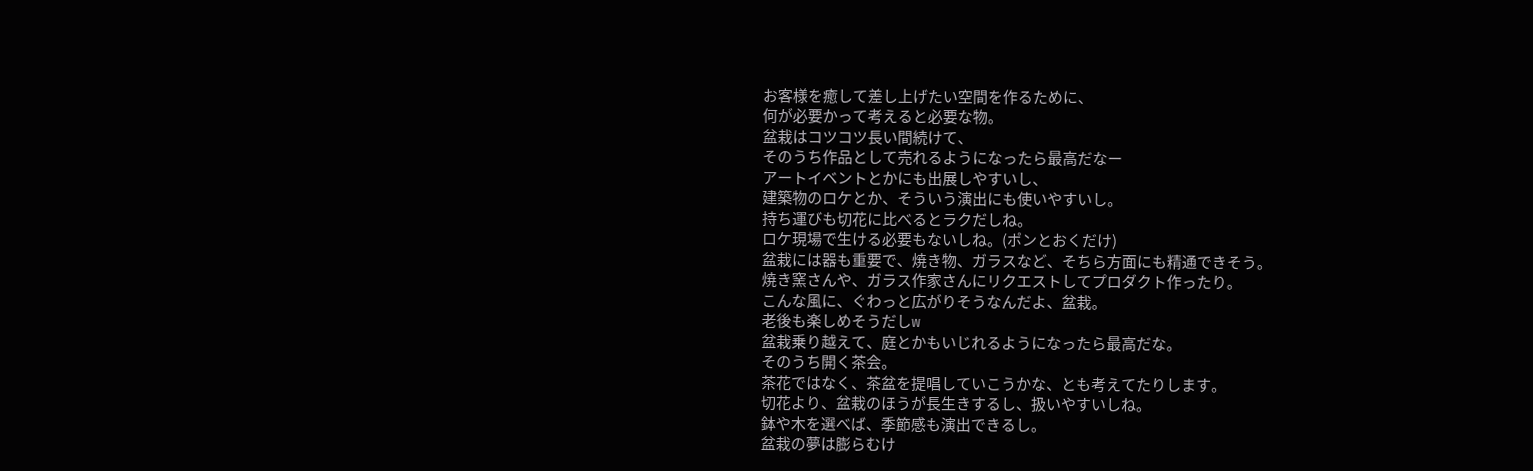お客様を癒して差し上げたい空間を作るために、
何が必要かって考えると必要な物。
盆栽はコツコツ長い間続けて、
そのうち作品として売れるようになったら最高だなー
アートイベントとかにも出展しやすいし、
建築物のロケとか、そういう演出にも使いやすいし。
持ち運びも切花に比べるとラクだしね。
ロケ現場で生ける必要もないしね。(ポンとおくだけ)
盆栽には器も重要で、焼き物、ガラスなど、そちら方面にも精通できそう。
焼き窯さんや、ガラス作家さんにリクエストしてプロダクト作ったり。
こんな風に、ぐわっと広がりそうなんだよ、盆栽。
老後も楽しめそうだしw
盆栽乗り越えて、庭とかもいじれるようになったら最高だな。
そのうち開く茶会。
茶花ではなく、茶盆を提唱していこうかな、とも考えてたりします。
切花より、盆栽のほうが長生きするし、扱いやすいしね。
鉢や木を選べば、季節感も演出できるし。
盆栽の夢は膨らむけ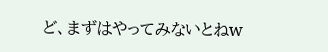ど、まずはやってみないとねw